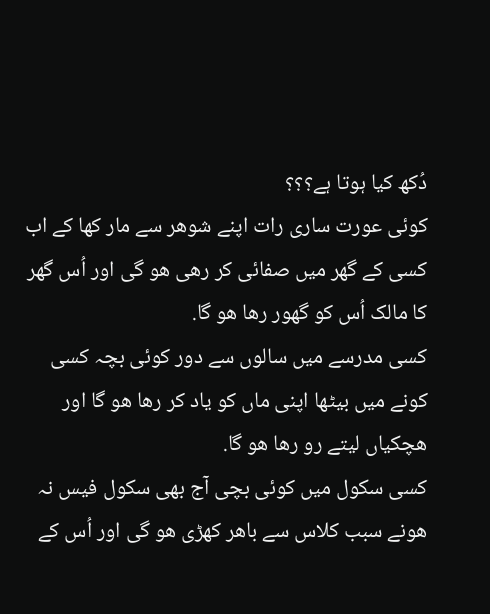دُکھ کیا ہوتا ہے؟؟؟
کوئی عورت ساری رات اپنے شوهر سے مار کھا کے اب کسی کے گھر میں صفائی کر رهی هو گی اور اُس گھر کا مالک اُس کو گھور رها هو گا.
کسی مدرسے میں سالوں سے دور کوئی بچہ کسی کونے میں بیٹھا اپنی ماں کو یاد کر رها ھو گا اور هچکیاں لیتے رو رها هو گا.
کسی سکول میں کوئی بچی آج بھی سکول فیس نہ هونے سبب کلاس سے باهر کھڑی هو گی اور اُس کے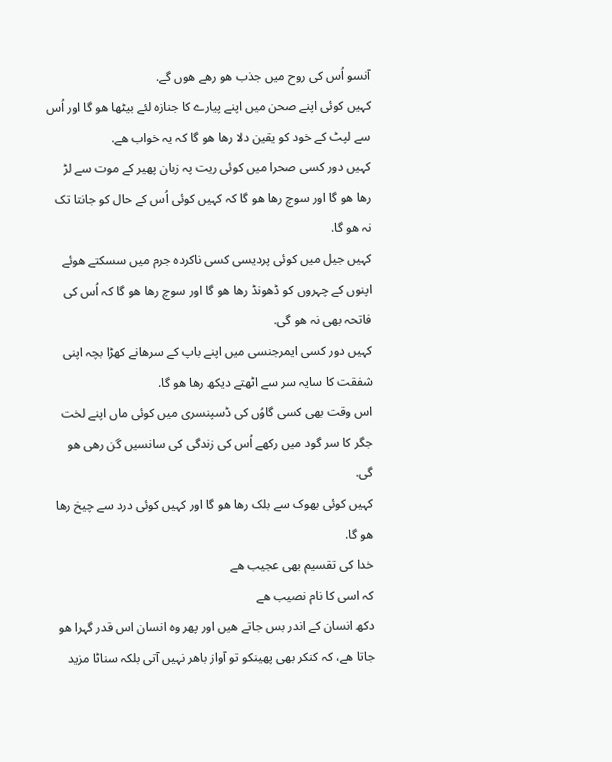آنسو اُس کی روح میں جذب هو رهے هوں گے.
کہیں کوئی اپنے صحن میں اپنے پیارے کا جنازہ لئے بیٹھا ھو گا اور اُس سے لپٹ کے خود کو یقین دلا رها هو گا کہ یہ خواب هے.
کہیں دور کسی صحرا میں کوئی ریت پہ زبان پھیر کے موت سے لڑ رها ھو گا اور سوچ رها هو گا کہ کہیں کوئی اُس کے حال کو جانتا تک نہ ھو گا.
کہیں جیل میں کوئی پردیسی کسی ناکردہ جرم میں سسکتے هوئے اپنوں کے چہروں کو ڈھونڈ رها هو گا اور سوچ رها هو گا کہ اُس کی فاتحہ بھی نہ هو گی.
کہیں دور کسی ایمرجنسی میں اپنے باپ کے سرهانے کھڑا بچہ اپنی شفقت کا سایہ سر سے اٹھتے دیکھ رها هو گا.
اس وقت بھی کسی گاوُں کی ڈسپنسری میں کوئی ماں اپنے لخت جگر کا سر گود میں رکھے اُس کی زندگی کی سانسیں گن رهی هو گی.
کہیں کوئی بھوک سے بلک رها ھو گا اور کہیں کوئی درد سے چیخ رها هو گا.
خدا کی تقسیم بھی عجیب هے
کہ اسی کا نام نصیب هے
دکھ انسان کے اندر بس جاتے ھیں اور پھر وہ انسان اس قدر گہرا هو جاتا هے، کہ کنکر بھی پھینکو تو آواز باهر نہیں آتی بلکہ سناٹا مزید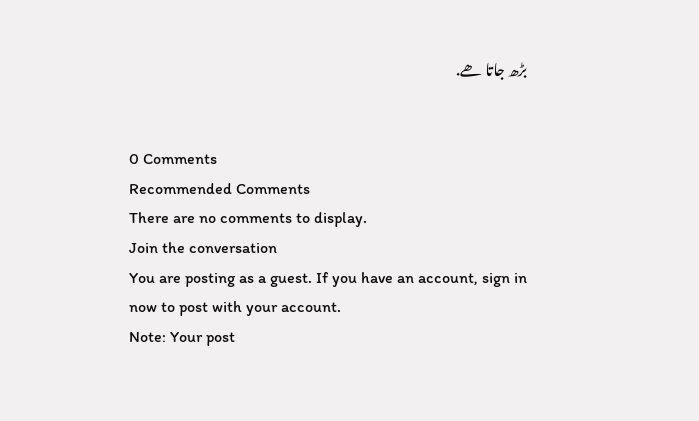بڑھ جاتا ھے.


0 Comments
Recommended Comments
There are no comments to display.
Join the conversation
You are posting as a guest. If you have an account, sign in now to post with your account.
Note: Your post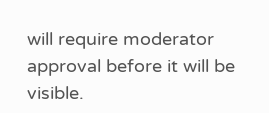will require moderator approval before it will be visible.